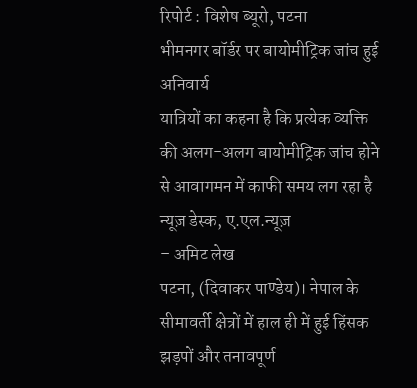रिपोर्ट : विशेष ब्यूरो, पटना
भीमनगर बॉर्डर पर बायोमीट्रिक जांच हुई अनिवार्य
यात्रियों का कहना है कि प्रत्येक व्यक्ति की अलग-अलग बायोमीट्रिक जांच होने से आवागमन में काफी समय लग रहा है
न्यूज़ डेस्क, ए.एल.न्यूज़
– अमिट लेख
पटना, (दिवाकर पाण्डेय)। नेपाल के सीमावर्ती क्षेत्रों में हाल ही में हुई हिंसक झड़पों और तनावपूर्ण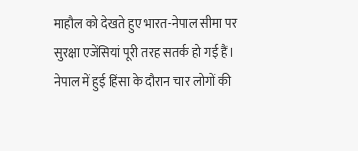माहौल को देखते हुए भारत-नेपाल सीमा पर सुरक्षा एजेंसियां पूरी तरह सतर्क हो गई हैं। नेपाल में हुई हिंसा के दौरान चार लोगों की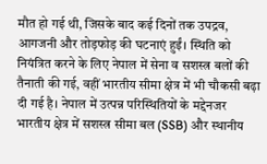मौत हो गई थी, जिसके बाद कई दिनों तक उपद्रव, आगजनी और तोड़फोड़ की घटनाएं हुईं। स्थिति को नियंत्रित करने के लिए नेपाल में सेना व सशस्त्र बलों की तैनाती की गई, वहीं भारतीय सीमा क्षेत्र में भी चौकसी बढ़ा दी गई है। नेपाल में उत्पन्न परिस्थितियों के मद्देनजर भारतीय क्षेत्र में सशस्त्र सीमा बल (SSB) और स्थानीय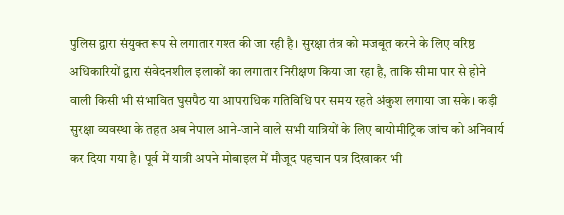पुलिस द्वारा संयुक्त रूप से लगातार गश्त की जा रही है। सुरक्षा तंत्र को मजबूत करने के लिए वरिष्ठ अधिकारियों द्वारा संवेदनशील इलाकों का लगातार निरीक्षण किया जा रहा है, ताकि सीमा पार से होने वाली किसी भी संभावित घुसपैठ या आपराधिक गतिविधि पर समय रहते अंकुश लगाया जा सके। कड़ी सुरक्षा व्यवस्था के तहत अब नेपाल आने-जाने वाले सभी यात्रियों के लिए बायोमीट्रिक जांच को अनिवार्य कर दिया गया है। पूर्व में यात्री अपने मोबाइल में मौजूद पहचान पत्र दिखाकर भी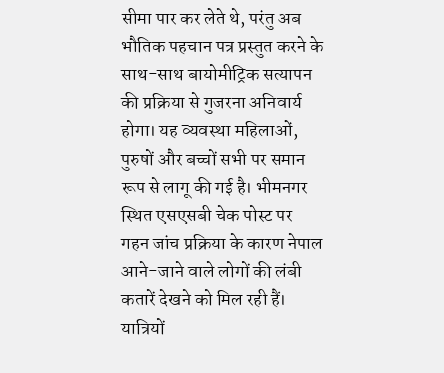सीमा पार कर लेते थे, परंतु अब भौतिक पहचान पत्र प्रस्तुत करने के साथ-साथ बायोमीट्रिक सत्यापन की प्रक्रिया से गुजरना अनिवार्य होगा। यह व्यवस्था महिलाओं, पुरुषों और बच्चों सभी पर समान रूप से लागू की गई है। भीमनगर स्थित एसएसबी चेक पोस्ट पर गहन जांच प्रक्रिया के कारण नेपाल आने-जाने वाले लोगों की लंबी कतारें देखने को मिल रही हैं। यात्रियों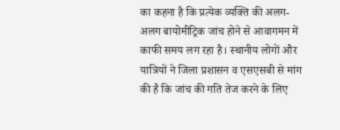का कहना है कि प्रत्येक व्यक्ति की अलग-अलग बायोमीट्रिक जांच होने से आवागमन में काफी समय लग रहा है। स्थानीय लोगों और यात्रियों ने जिला प्रशासन व एसएसबी से मांग की है कि जांच की गति तेज करने के लिए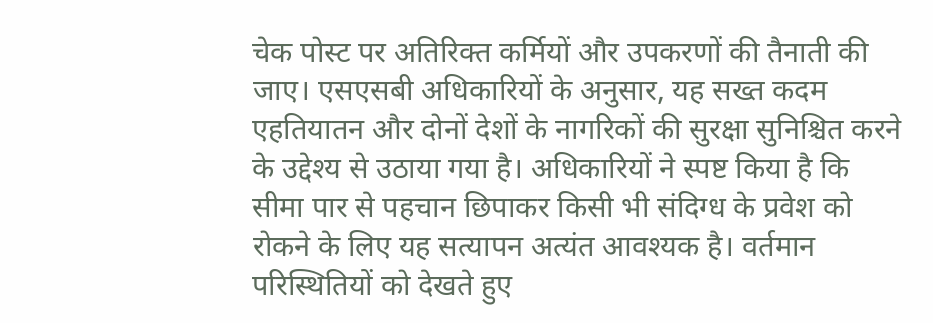चेक पोस्ट पर अतिरिक्त कर्मियों और उपकरणों की तैनाती की जाए। एसएसबी अधिकारियों के अनुसार, यह सख्त कदम एहतियातन और दोनों देशों के नागरिकों की सुरक्षा सुनिश्चित करने के उद्देश्य से उठाया गया है। अधिकारियों ने स्पष्ट किया है कि सीमा पार से पहचान छिपाकर किसी भी संदिग्ध के प्रवेश को रोकने के लिए यह सत्यापन अत्यंत आवश्यक है। वर्तमान परिस्थितियों को देखते हुए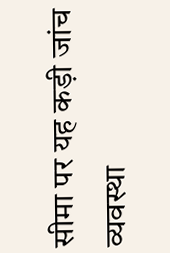सीमा पर यह कड़ी जांच व्यवस्था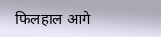फिलहाल आगे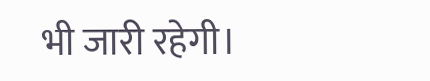भी जारी रहेगी।